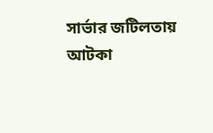সার্ভার জটিলতায় আটকা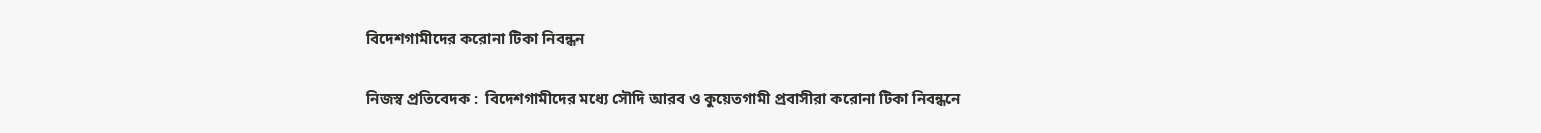বিদেশগামীদের করোনা টিকা নিবন্ধন

নিজস্ব প্রতিবেদক :  বিদেশগামীদের মধ্যে সৌদি আরব ও কুয়েতগামী প্রবাসীরা করোনা টিকা নিবন্ধনে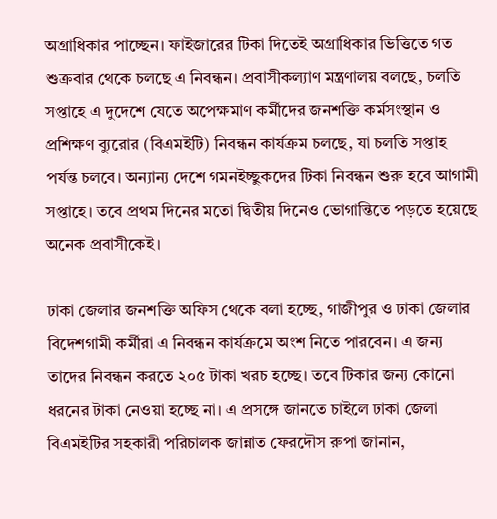অগ্রাধিকার পাচ্ছেন। ফাইজারের টিকা দিতেই অগ্রাধিকার ভিত্তিতে গত শুক্রবার থেকে চলছে এ নিবন্ধন। প্রবাসীকল্যাণ মন্ত্রণালয় বলছে, চলতি সপ্তাহে এ দুদেশে যেতে অপেক্ষমাণ কর্মীদের জনশক্তি কর্মসংস্থান ও প্রশিক্ষণ ব্যুরোর (বিএমইটি) নিবন্ধন কার্যক্রম চলছে, যা চলতি সপ্তাহ পর্যন্ত চলবে। অন্যান্য দেশে গমনইচ্ছুকদের টিকা নিবন্ধন শুরু হবে আগামী সপ্তাহে। তবে প্রথম দিনের মতো দ্বিতীয় দিনেও ভোগান্তিতে পড়তে হয়েছে অনেক প্রবাসীকেই।

ঢাকা জেলার জনশক্তি অফিস থেকে বলা হচ্ছে, গাজীপুর ও ঢাকা জেলার বিদেশগামী কর্মীরা এ নিবন্ধন কার্যক্রমে অংশ নিতে পারবেন। এ জন্য তাদের নিবন্ধন করতে ২০৫ টাকা খরচ হচ্ছে। তবে টিকার জন্য কোনো ধরনের টাকা নেওয়া হচ্ছে না। এ প্রসঙ্গে জানতে চাইলে ঢাকা জেলা বিএমইটির সহকারী পরিচালক জান্নাত ফেরদৌস রুপা জানান,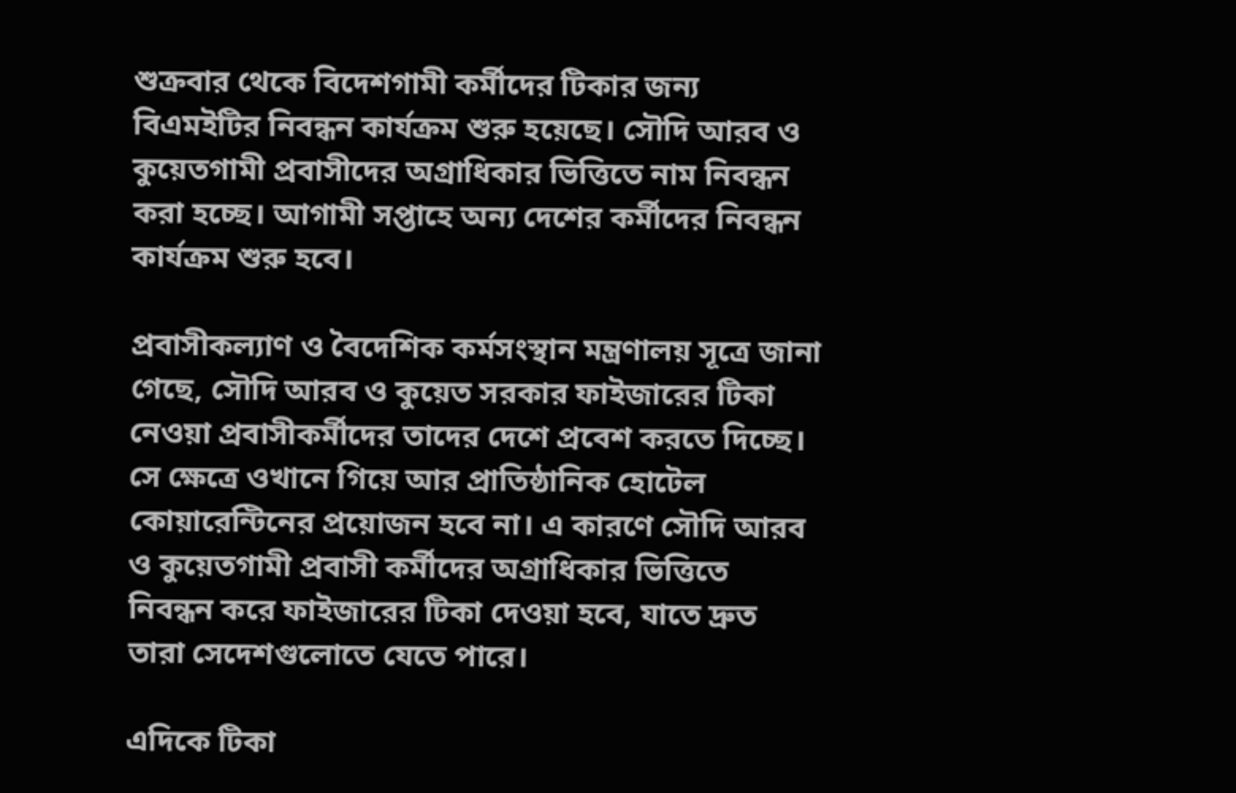শুক্রবার থেকে বিদেশগামী কর্মীদের টিকার জন্য বিএমইটির নিবন্ধন কার্যক্রম শুরু হয়েছে। সৌদি আরব ও কুয়েতগামী প্রবাসীদের অগ্রাধিকার ভিত্তিতে নাম নিবন্ধন করা হচ্ছে। আগামী সপ্তাহে অন্য দেশের কর্মীদের নিবন্ধন কার্যক্রম শুরু হবে।

প্রবাসীকল্যাণ ও বৈদেশিক কর্মসংস্থান মন্ত্রণালয় সূত্রে জানা গেছে, সৌদি আরব ও কুয়েত সরকার ফাইজারের টিকা নেওয়া প্রবাসীকর্মীদের তাদের দেশে প্রবেশ করতে দিচ্ছে। সে ক্ষেত্রে ওখানে গিয়ে আর প্রাতিষ্ঠানিক হোটেল কোয়ারেন্টিনের প্রয়োজন হবে না। এ কারণে সৌদি আরব ও কুয়েতগামী প্রবাসী কর্মীদের অগ্রাধিকার ভিত্তিতে নিবন্ধন করে ফাইজারের টিকা দেওয়া হবে, যাতে দ্রুত তারা সেদেশগুলোতে যেতে পারে।

এদিকে টিকা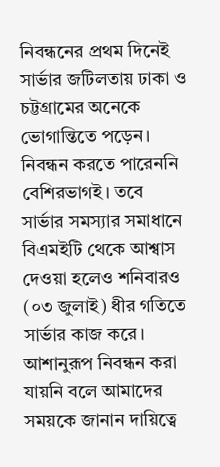নিবন্ধনের প্রথম দিনেই সার্ভার জটিলতায় ঢাকা ও চট্টগ্রামের অনেকে ভোগান্তিতে পড়েন। নিবন্ধন করতে পারেননি বেশিরভাগই। তবে সার্ভার সমস্যার সমাধানে বিএমইটি থেকে আশ্বাস দেওয়া হলেও শনিবারও (০৩ জুলাই) ধীর গতিতে সার্ভার কাজ করে। আশানুরূপ নিবন্ধন করা যায়নি বলে আমাদের সময়কে জানান দায়িত্বে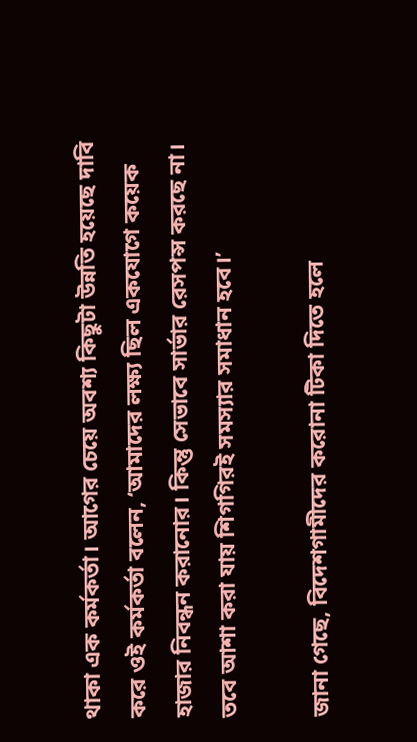থাকা এক কর্মকর্তা। আগের চেয়ে অবশ্য কিছুটা উন্নতি হয়েছে দাবি করে ওই কর্মকর্তা বলেন, ‘আমাদের লক্ষ্য ছিল একযোগে কয়েক হাজার নিবন্ধন করানোর। কিন্তু সেভাবে সার্ভার রেসপন্স করছে না। তবে আশা করা যায় শিগগিরই সমস্যার সমাধান হবে।’

জানা গেছে, বিদেশগামীদের করোনা টিকা দিতে হলে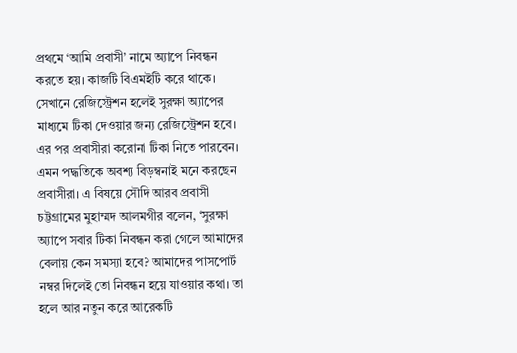প্রথমে ‘আমি প্রবাসী’ নামে অ্যাপে নিবন্ধন করতে হয়। কাজটি বিএমইটি করে থাকে। সেখানে রেজিস্ট্রেশন হলেই সুরক্ষা অ্যাপের মাধ্যমে টিকা দেওয়ার জন্য রেজিস্ট্রেশন হবে। এর পর প্রবাসীরা করোনা টিকা নিতে পারবেন। এমন পদ্ধতিকে অবশ্য বিড়ম্বনাই মনে করছেন প্রবাসীরা। এ বিষয়ে সৌদি আরব প্রবাসী চট্টগ্রামের মুহাম্মদ আলমগীর বলেন, ‘সুরক্ষা অ্যাপে সবার টিকা নিবন্ধন করা গেলে আমাদের বেলায় কেন সমস্যা হবে? আমাদের পাসপোর্ট নম্বর দিলেই তো নিবন্ধন হয়ে যাওয়ার কথা। তা হলে আর নতুন করে আরেকটি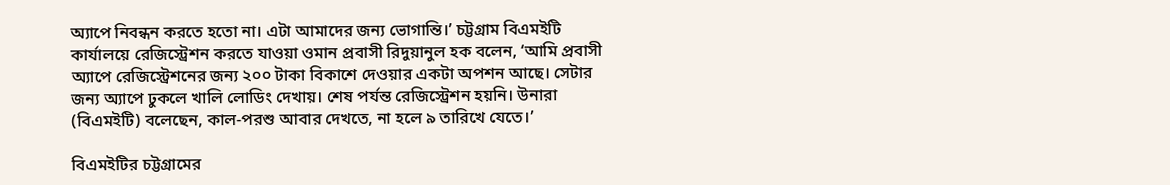অ্যাপে নিবন্ধন করতে হতো না। এটা আমাদের জন্য ভোগান্তি।’ চট্টগ্রাম বিএমইটি কার্যালয়ে রেজিস্ট্রেশন করতে যাওয়া ওমান প্রবাসী রিদুয়ানুল হক বলেন, ‘আমি প্রবাসী অ্যাপে রেজিস্ট্রেশনের জন্য ২০০ টাকা বিকাশে দেওয়ার একটা অপশন আছে। সেটার জন্য অ্যাপে ঢুকলে খালি লোডিং দেখায়। শেষ পর্যন্ত রেজিস্ট্রেশন হয়নি। উনারা (বিএমইটি) বলেছেন, কাল-পরশু আবার দেখতে, না হলে ৯ তারিখে যেতে।’

বিএমইটির চট্টগ্রামের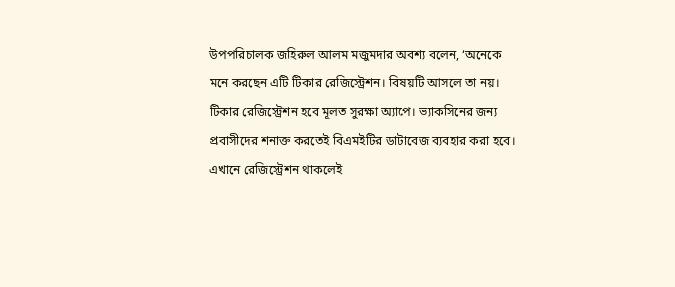উপপরিচালক জহিরুল আলম মজুমদার অবশ্য বলেন, ‘অনেকে মনে করছেন এটি টিকার রেজিস্ট্রেশন। বিষয়টি আসলে তা নয়। টিকার রেজিস্ট্রেশন হবে মূলত সুরক্ষা অ্যাপে। ভ্যাকসিনের জন্য প্রবাসীদের শনাক্ত করতেই বিএমইটির ডাটাবেজ ব্যবহার করা হবে। এখানে রেজিস্ট্রেশন থাকলেই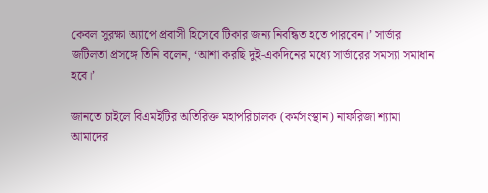কেবল সুরক্ষা অ্যাপে প্রবাসী হিসেবে টিকার জন্য নিবন্ধিত হতে পারবেন।’ সার্ভার জটিলতা প্রসঙ্গে তিনি বলেন, ‘আশা করছি দুই-একদিনের মধ্যে সার্ভারের সমস্যা সমাধান হবে।’

জানতে চাইলে বিএমইটির অতিরিক্ত মহাপরিচালক (কর্মসংস্থান) নাফরিজা শ্যামা আমাদের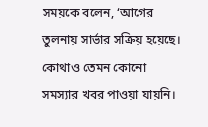সময়কে বলেন, ‘আগের তুলনায় সার্ভার সক্রিয় হয়েছে। কোথাও তেমন কোনো সমস্যার খবর পাওয়া যায়নি।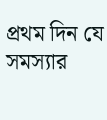প্রথম দিন যে সমস্যার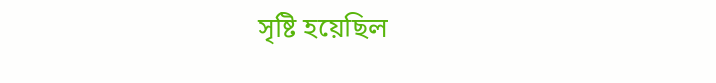সৃষ্টি হয়েছিল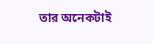তার অনেকটাই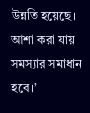উন্নতি হয়েছে। আশা করা যায় সমস্যার সমাধান হবে।’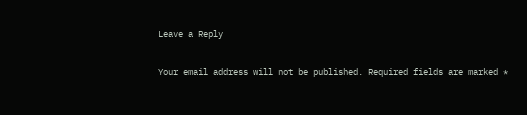Leave a Reply

Your email address will not be published. Required fields are marked *